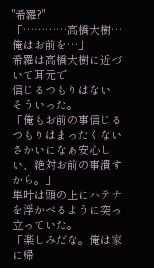"希羅?"
「…………高橋大樹…俺はお前を…」
希羅は高橋大樹に近づいて耳元で
信じるつもりはない
そういった。
「俺もお前の事信じるつもりはまったくないさかいになぁ安心しい、絶対お前の事潰すから。」
隼叶は頭の上にハテナを浮かべるように突っ立っていた。
「楽しみだな。俺は家に帰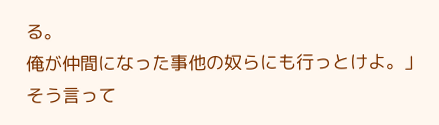る。
俺が仲間になった事他の奴らにも行っとけよ。」
そう言って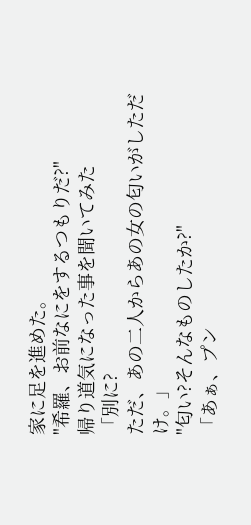家に足を進めた。
"希羅、お前なにをするつもりだ?"
帰り道気になった事を聞いてみた
「別に?
ただ、あの二人からあの女の匂いがしただけ。」
"匂い?そんなものしたか?"
「あぁ、プン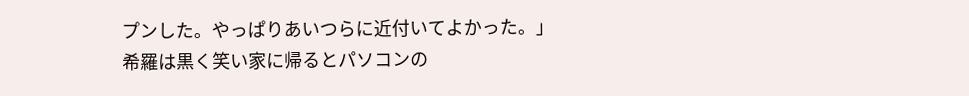プンした。やっぱりあいつらに近付いてよかった。」
希羅は黒く笑い家に帰るとパソコンの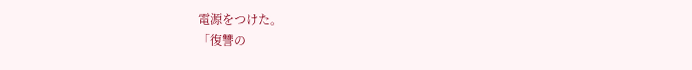電源をつけた。
「復讐の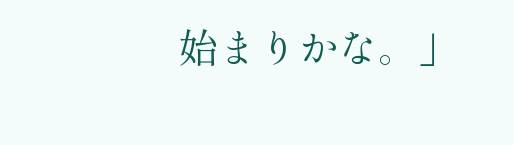始まりかな。」